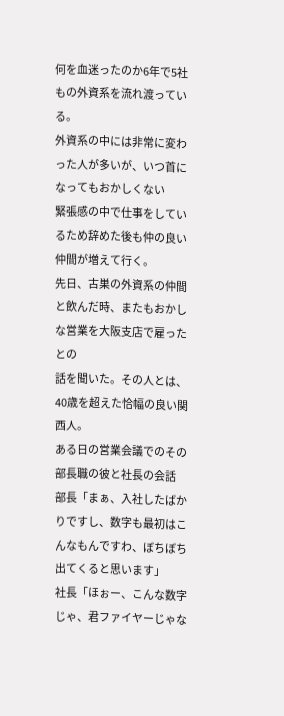何を血迷ったのか6年で5社もの外資系を流れ渡っている。
外資系の中には非常に変わった人が多いが、いつ首になってもおかしくない
緊張感の中で仕事をしているため辞めた後も仲の良い仲間が増えて行く。
先日、古巣の外資系の仲間と飲んだ時、またもおかしな営業を大阪支店で雇ったとの
話を聞いた。その人とは、40歳を超えた恰幅の良い関西人。
ある日の営業会議でのその部長職の彼と社長の会話
部長「まぁ、入社したばかりですし、数字も最初はこんなもんですわ、ぼちぼち出てくると思います」
社長「ほぉー、こんな数字じゃ、君ファイヤーじゃな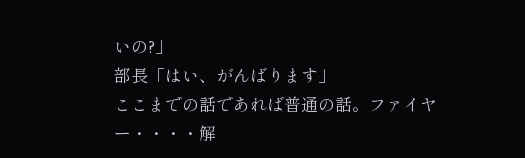いの?」
部長「はい、がんばります」
ここまでの話であれば普通の話。ファイヤー・・・・解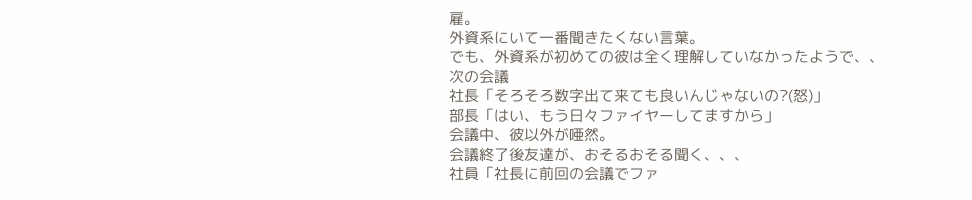雇。
外資系にいて一番聞きたくない言葉。
でも、外資系が初めての彼は全く理解していなかったようで、、
次の会議
社長「そろそろ数字出て来ても良いんじゃないの?(怒)」
部長「はい、もう日々ファイヤーしてますから」
会議中、彼以外が唖然。
会議終了後友達が、おそるおそる聞く、、、
社員「社長に前回の会議でファ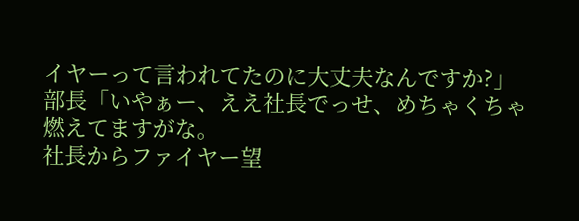イヤーって言われてたのに大丈夫なんですか?」
部長「いやぁー、ええ社長でっせ、めちゃくちゃ燃えてますがな。
社長からファイヤー望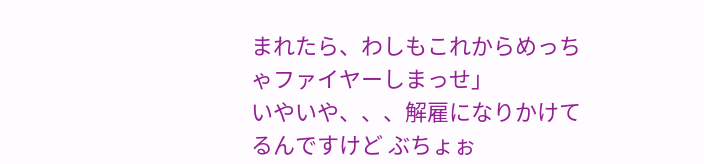まれたら、わしもこれからめっちゃファイヤーしまっせ」
いやいや、、、解雇になりかけてるんですけど ぶちょぉ